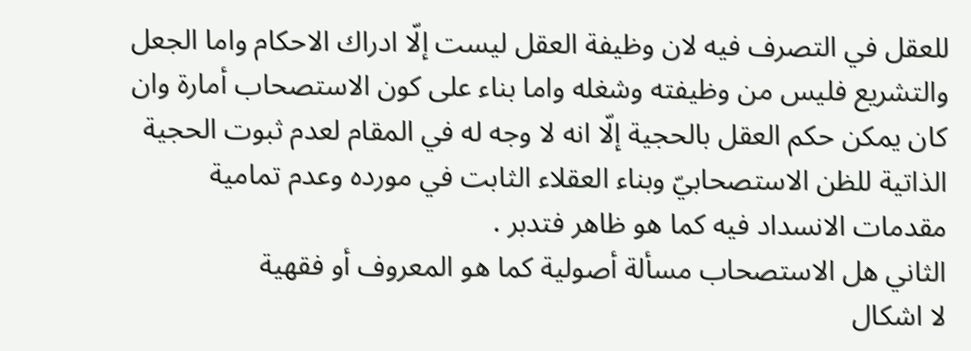للعقل في التصرف فيه لان وظيفة العقل ليست إلّا ادراك الاحكام واما الجعل والتشريع فليس من وظيفته وشغله واما بناء على كون الاستصحاب أمارة وان كان يمكن حكم العقل بالحجية إلّا انه لا وجه له في المقام لعدم ثبوت الحجية الذاتية للظن الاستصحابيّ وبناء العقلاء الثابت في مورده وعدم تمامية مقدمات الانسداد فيه كما هو ظاهر فتدبر .
الثاني هل الاستصحاب مسألة أصولية كما هو المعروف أو فقهية
لا اشكال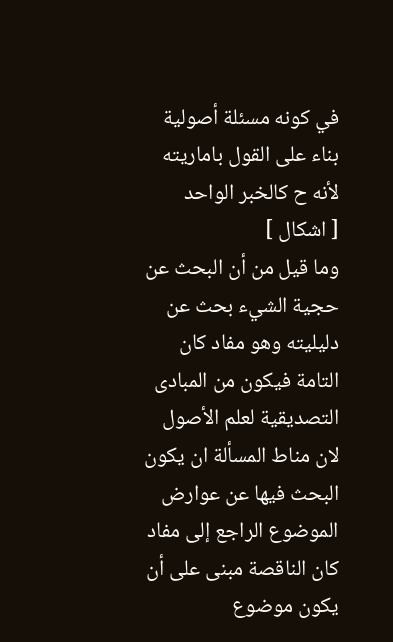في كونه مسئلة أصولية بناء على القول باماريته لأنه ح كالخبر الواحد
[ اشكال ]
وما قيل من أن البحث عن حجية الشيء بحث عن دليليته وهو مفاد كان التامة فيكون من المبادى التصديقية لعلم الأصول لان مناط المسألة ان يكون البحث فيها عن عوارض الموضوع الراجع إلى مفاد كان الناقصة مبنى على أن يكون موضوع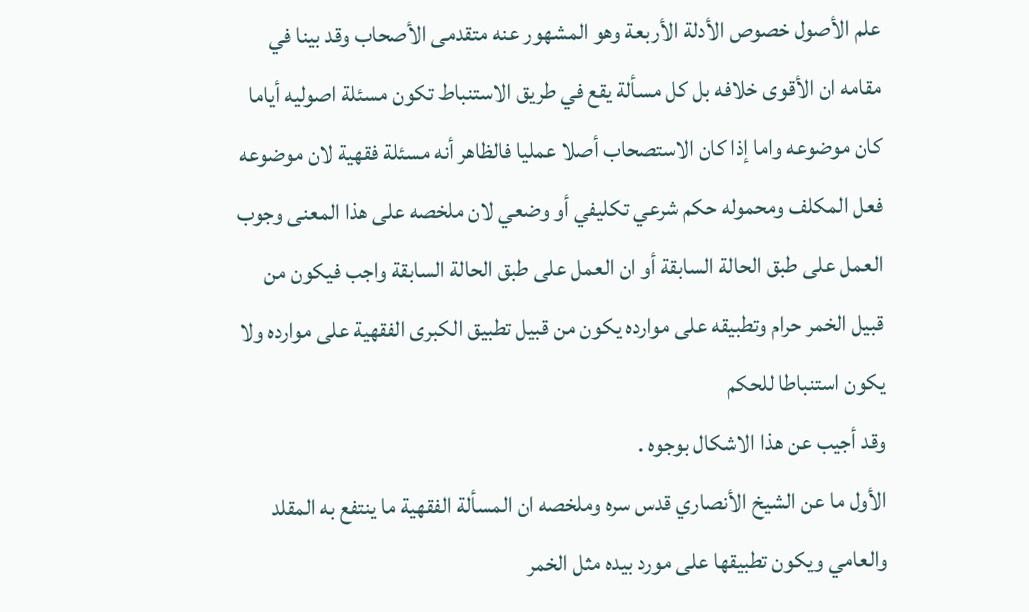علم الأصول خصوص الأدلة الأربعة وهو المشهور عنه متقدمى الأصحاب وقد بينا في مقامه ان الأقوى خلافه بل كل مسألة يقع في طريق الاستنباط تكون مسئلة اصوليه أياما كان موضوعه واما إذا كان الاستصحاب أصلا عمليا فالظاهر أنه مسئلة فقهية لان موضوعه فعل المكلف ومحموله حكم شرعي تكليفي أو وضعي لان ملخصه على هذا المعنى وجوب العمل على طبق الحالة السابقة أو ان العمل على طبق الحالة السابقة واجب فيكون من قبيل الخمر حرام وتطبيقه على موارده يكون من قبيل تطبيق الكبرى الفقهية على موارده ولا يكون استنباطا للحكم
وقد أجيب عن هذا الاشكال بوجوه .
الأول ما عن الشيخ الأنصاري قدس سره وملخصه ان المسألة الفقهية ما ينتفع به المقلد والعامي ويكون تطبيقها على مورد بيده مثل الخمر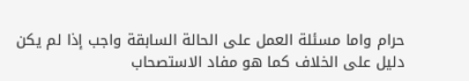حرام واما مسئلة العمل على الحالة السابقة واجب إذا لم يكن دليل على الخلاف كما هو مفاد الاستصحاب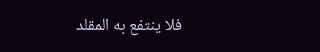فلا ينتفع به المقلد